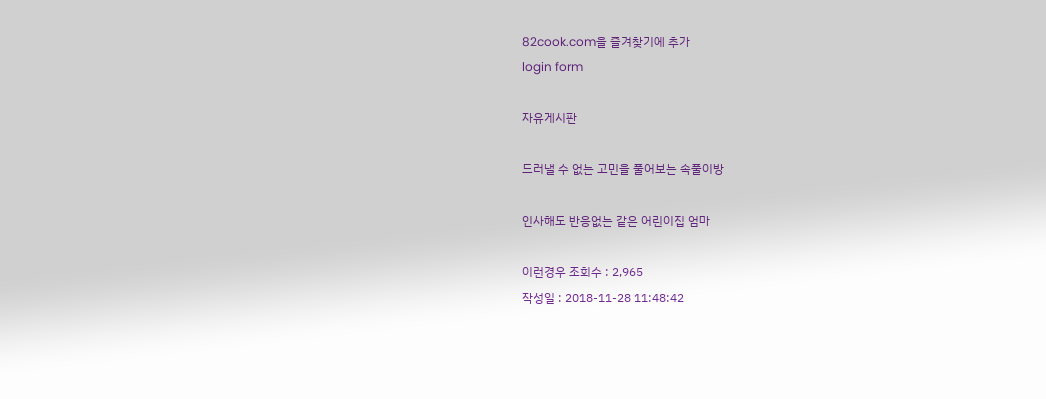82cook.com을 즐겨찾기에 추가
login form

자유게시판

드러낼 수 없는 고민을 풀어보는 속풀이방

인사해도 반응없는 같은 어린이집 엄마

이런경우 조회수 : 2,965
작성일 : 2018-11-28 11:48:42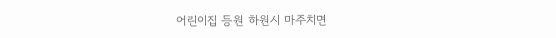어린이집 등원 하원시 마주치면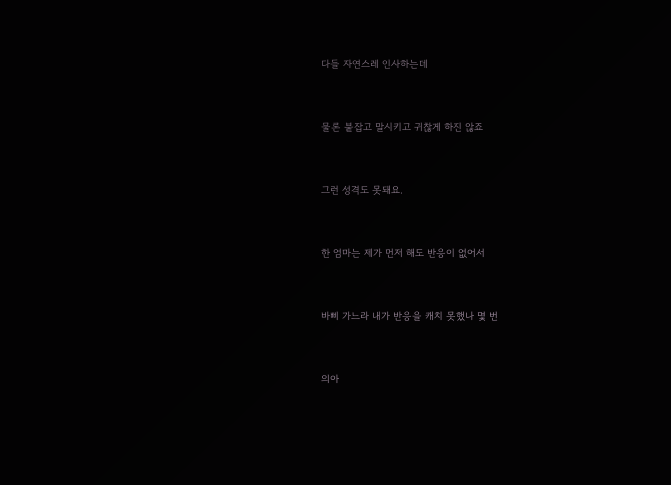다들 자연스레 인사하는데


물론 붙잡고 말시키고 귀찮게 하진 않죠


그런 성격도 못돼요.


한 엄마는 제가 먼저 해도 반응이 없어서


바삐 가느라 내가 반응을 캐치 못했나 몇 번


의아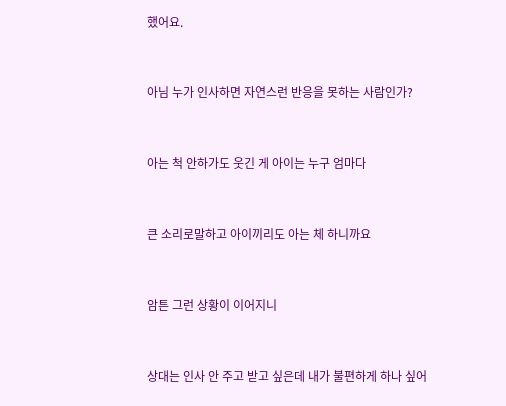했어요.


아님 누가 인사하면 자연스런 반응을 못하는 사람인가?


아는 척 안하가도 웃긴 게 아이는 누구 엄마다


큰 소리로말하고 아이끼리도 아는 체 하니까요


암튼 그런 상황이 이어지니


상대는 인사 안 주고 받고 싶은데 내가 불편하게 하나 싶어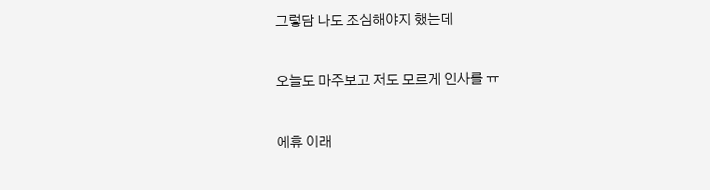그렇담 나도 조심해야지 했는데


오늘도 마주보고 저도 모르게 인사를 ㅠ


에휴 이래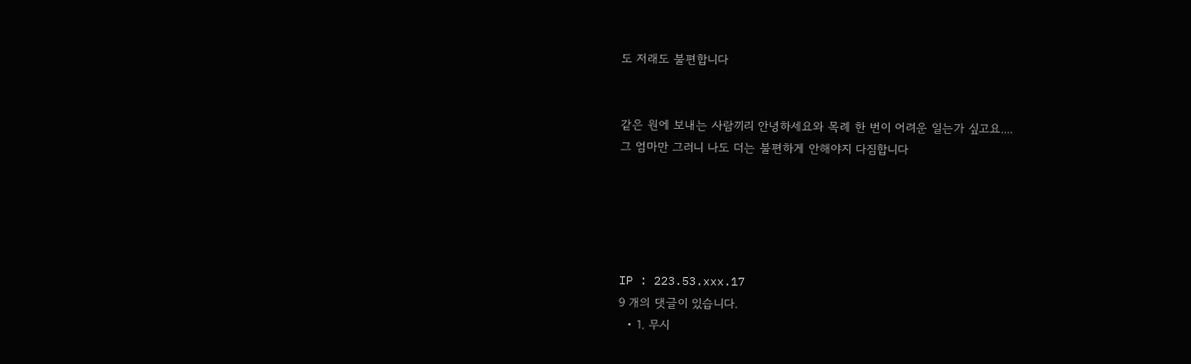도 저래도 불편합니다


같은 원에 보내는 사람끼리 안녕하세요와 목례 한 번이 어려운 일는가 싶고요....
그 엄마만 그러니 나도 더는 불편하게 안해야지 다짐합니다





IP : 223.53.xxx.17
9 개의 댓글이 있습니다.
  • 1. 무시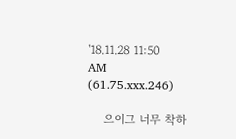'18.11.28 11:50 AM (61.75.xxx.246)

    으이그 너무 착하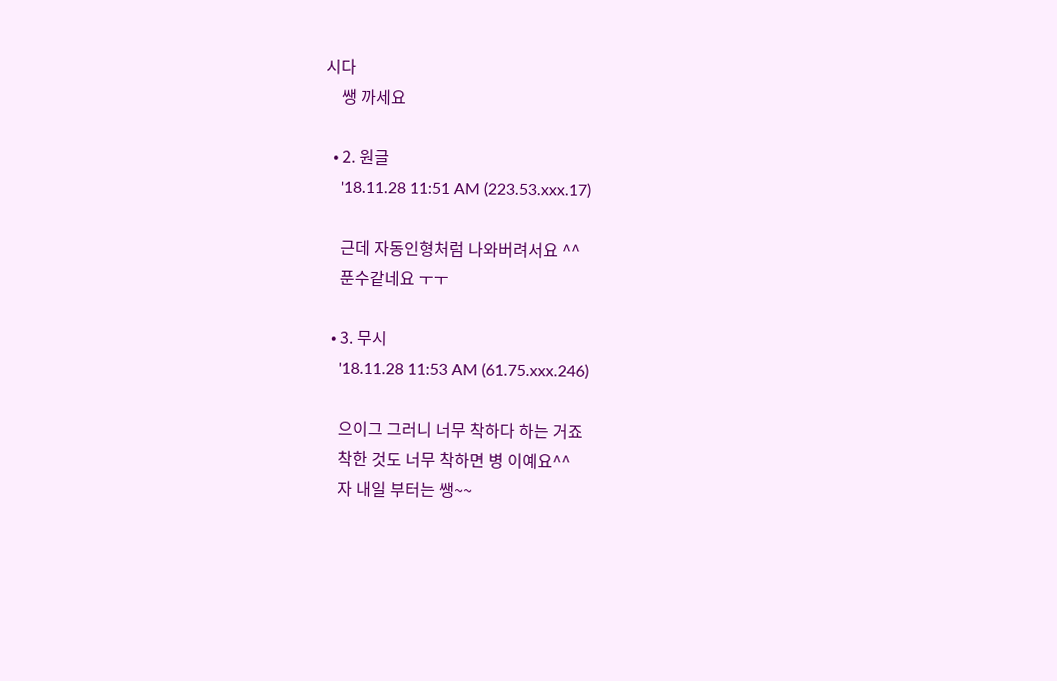시다
    쌩 까세요

  • 2. 원글
    '18.11.28 11:51 AM (223.53.xxx.17)

    근데 자동인형처럼 나와버려서요 ^^
    푼수같네요 ㅜㅜ

  • 3. 무시
    '18.11.28 11:53 AM (61.75.xxx.246)

    으이그 그러니 너무 착하다 하는 거죠
    착한 것도 너무 착하면 병 이예요^^
    자 내일 부터는 쌩~~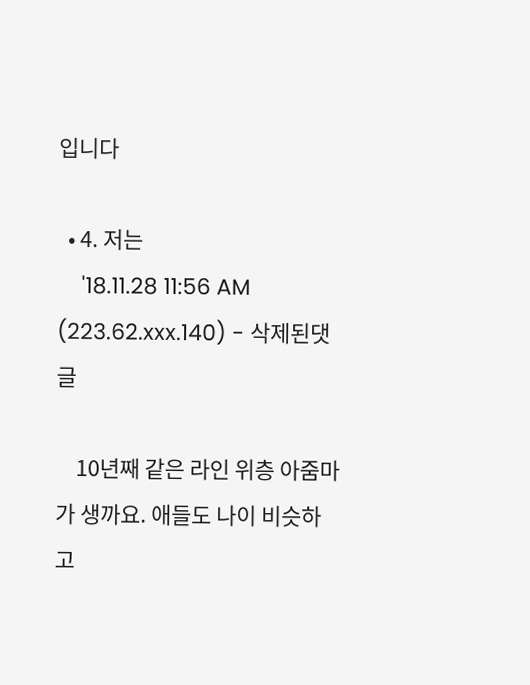입니다

  • 4. 저는
    '18.11.28 11:56 AM (223.62.xxx.140) - 삭제된댓글

    10년째 같은 라인 위층 아줌마가 생까요. 애들도 나이 비슷하고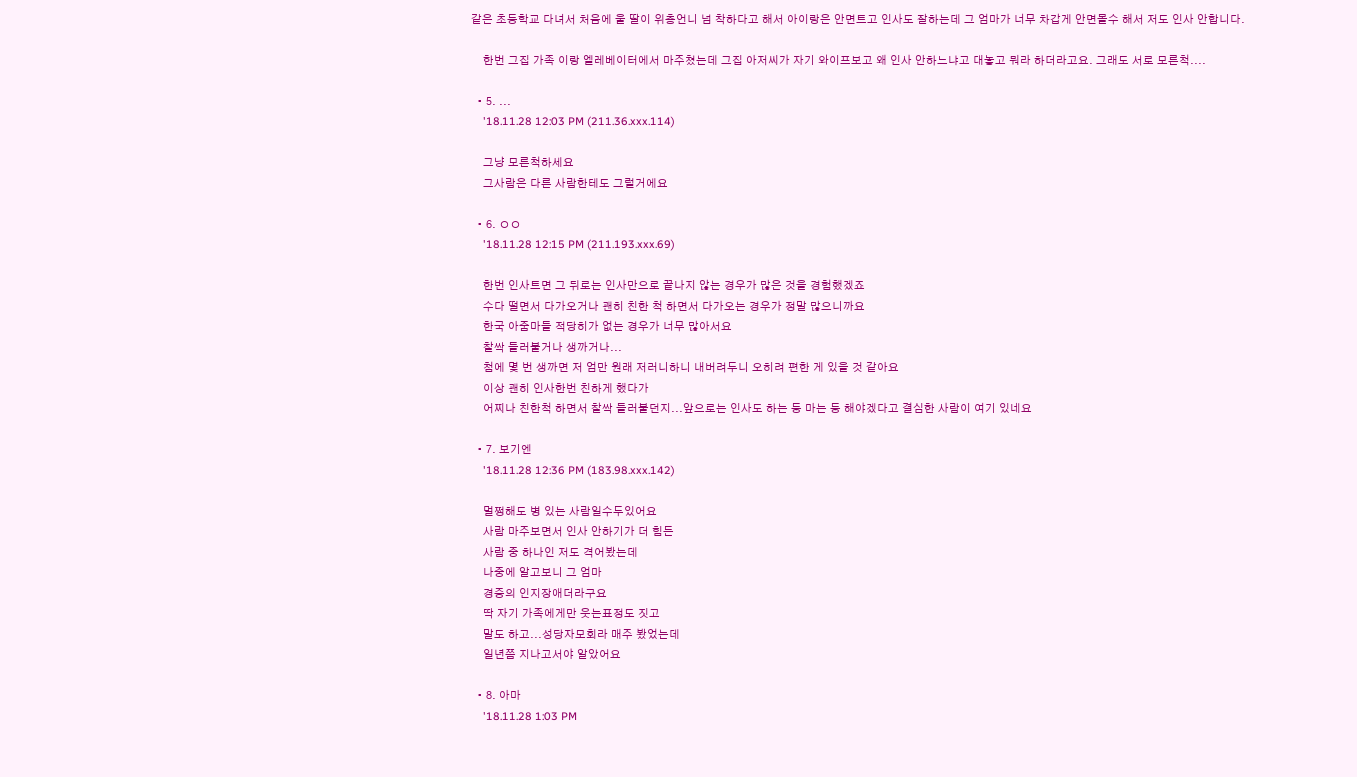같은 초등학교 다녀서 처음에 울 딸이 위층언니 넘 착하다고 해서 아이랑은 안면트고 인사도 잘하는데 그 엄마가 너무 차갑게 안면몰수 해서 저도 인사 안합니다.

    한번 그집 가족 이랑 엘레베이터에서 마주쳤는데 그집 아저씨가 자기 와이프보고 왜 인사 안하느냐고 대놓고 뭐라 하더라고요. 그래도 서로 모른척....

  • 5. ...
    '18.11.28 12:03 PM (211.36.xxx.114)

    그냥 모른척하세요
    그사람은 다른 사람한테도 그럴거에요

  • 6. ㅇㅇ
    '18.11.28 12:15 PM (211.193.xxx.69)

    한번 인사트면 그 뒤로는 인사만으로 끝나지 않는 경우가 많은 것을 경험했겠죠
    수다 떨면서 다가오거나 괜히 친한 척 하면서 다가오는 경우가 정말 많으니까요
    한국 아줌마들 적당히가 없는 경우가 너무 많아서요
    찰싹 들러붙거나 생까거나...
    첨에 몇 번 생까면 저 엄만 원래 저러니하니 내버려두니 오히려 편한 게 있을 것 같아요
    이상 괜히 인사한번 친하게 했다가
    어찌나 친한척 하면서 찰싹 들러붙던지...앞으로는 인사도 하는 둥 마는 둥 해야겠다고 결심한 사람이 여기 있네요

  • 7. 보기엔
    '18.11.28 12:36 PM (183.98.xxx.142)

    멀쩡해도 병 있는 사람일수두있어요
    사람 마주보면서 인사 안하기가 더 힘든
    사람 중 하나인 저도 격어봤는데
    나중에 알고보니 그 엄마
    경증의 인지장애더라구요
    딱 자기 가족에게만 웃는표정도 짓고
    말도 하고...성당자모회라 매주 봤었는데
    일년쯤 지나고서야 알았어요

  • 8. 아마
    '18.11.28 1:03 PM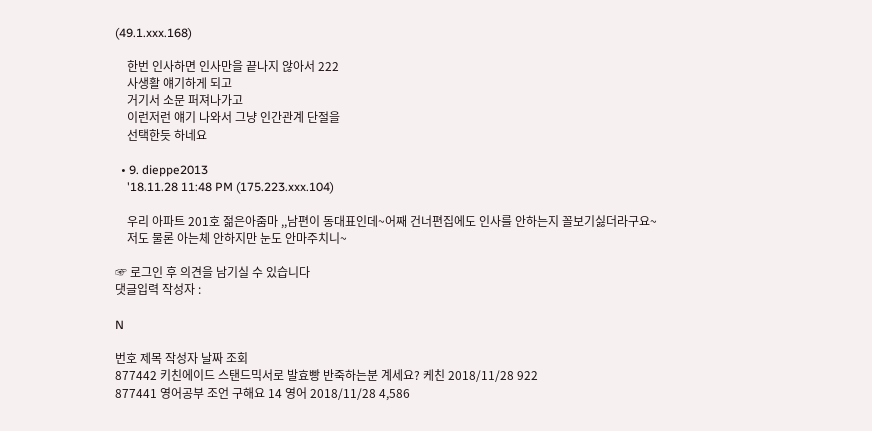(49.1.xxx.168)

    한번 인사하면 인사만을 끝나지 않아서 222
    사생활 얘기하게 되고
    거기서 소문 퍼져나가고
    이런저런 얘기 나와서 그냥 인간관계 단절을
    선택한듯 하네요

  • 9. dieppe2013
    '18.11.28 11:48 PM (175.223.xxx.104)

    우리 아파트 201호 젊은아줌마 ,,남편이 동대표인데~어째 건너편집에도 인사를 안하는지 꼴보기싫더라구요~
    저도 물론 아는체 안하지만 눈도 안마주치니~

☞ 로그인 후 의견을 남기실 수 있습니다
댓글입력 작성자 :

N

번호 제목 작성자 날짜 조회
877442 키친에이드 스탠드믹서로 발효빵 반죽하는분 계세요? 케친 2018/11/28 922
877441 영어공부 조언 구해요 14 영어 2018/11/28 4,586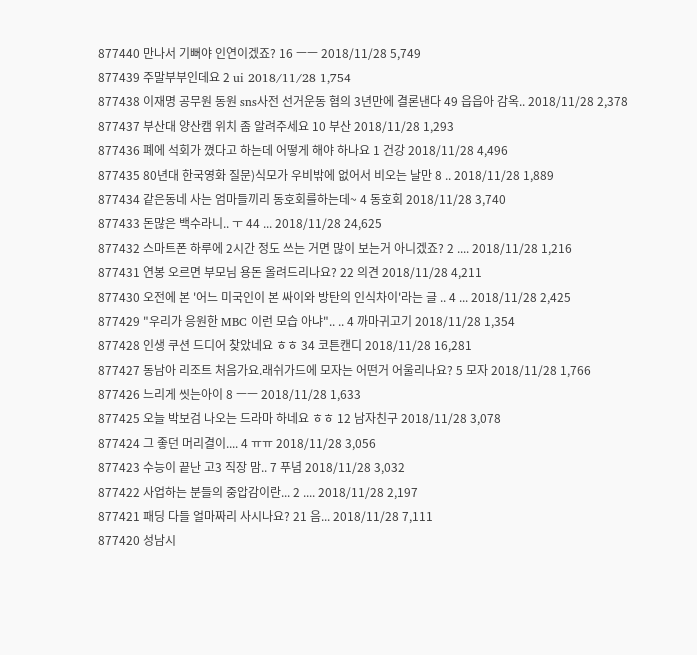877440 만나서 기뻐야 인연이겠죠? 16 ㅡㅡ 2018/11/28 5,749
877439 주말부부인데요 2 ui 2018/11/28 1,754
877438 이재명 공무원 동원 sns사전 선거운동 혐의 3년만에 결론낸다 49 읍읍아 감옥.. 2018/11/28 2,378
877437 부산대 양산캠 위치 좀 알려주세요 10 부산 2018/11/28 1,293
877436 폐에 석회가 꼈다고 하는데 어떻게 해야 하나요 1 건강 2018/11/28 4,496
877435 80년대 한국영화 질문)식모가 우비밖에 없어서 비오는 날만 8 .. 2018/11/28 1,889
877434 같은동네 사는 엄마들끼리 동호회를하는데~ 4 동호회 2018/11/28 3,740
877433 돈많은 백수라니.. ㅜ 44 ... 2018/11/28 24,625
877432 스마트폰 하루에 2시간 정도 쓰는 거면 많이 보는거 아니겠죠? 2 .... 2018/11/28 1,216
877431 연봉 오르면 부모님 용돈 올려드리나요? 22 의견 2018/11/28 4,211
877430 오전에 본 '어느 미국인이 본 싸이와 방탄의 인식차이'라는 글 .. 4 ... 2018/11/28 2,425
877429 "우리가 응원한 MBC 이런 모습 아냐".. .. 4 까마귀고기 2018/11/28 1,354
877428 인생 쿠션 드디어 찾았네요 ㅎㅎ 34 코튼캔디 2018/11/28 16,281
877427 동남아 리조트 처음가요.래쉬가드에 모자는 어떤거 어울리나요? 5 모자 2018/11/28 1,766
877426 느리게 씻는아이 8 ㅡㅡ 2018/11/28 1,633
877425 오늘 박보검 나오는 드라마 하네요 ㅎㅎ 12 남자친구 2018/11/28 3,078
877424 그 좋던 머리결이.... 4 ㅠㅠ 2018/11/28 3,056
877423 수능이 끝난 고3 직장 맘.. 7 푸념 2018/11/28 3,032
877422 사업하는 분들의 중압감이란... 2 .... 2018/11/28 2,197
877421 패딩 다들 얼마짜리 사시나요? 21 음... 2018/11/28 7,111
877420 성남시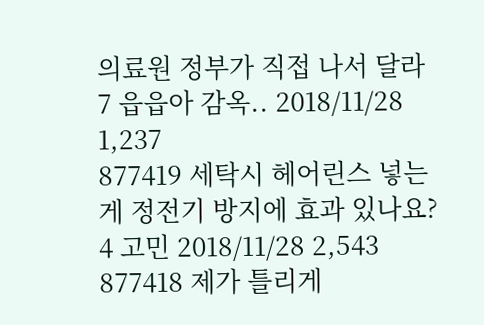의료원 정부가 직접 나서 달라 7 읍읍아 감옥.. 2018/11/28 1,237
877419 세탁시 헤어린스 넣는게 정전기 방지에 효과 있나요? 4 고민 2018/11/28 2,543
877418 제가 틀리게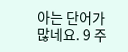아는 단어가 많네요. 9 주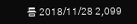름 2018/11/28 2,099